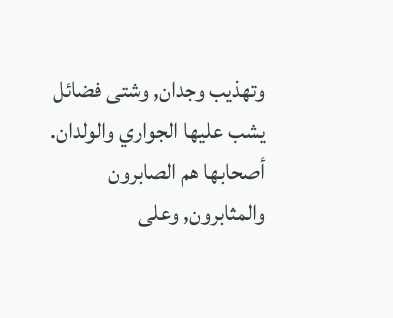وتهذيب وجدان, وشتى فضائل يشب عليها الجواري والولدان. أصحابها هم الصابرون والمثابرون, وعلى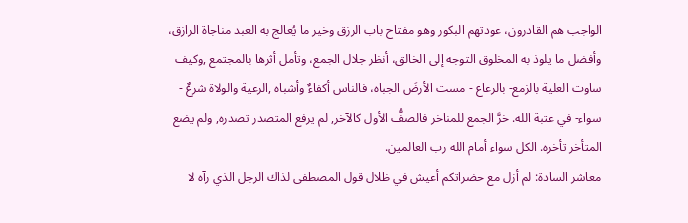الواجب هم القادرون، عودتهم البكور وهو مفتاح باب الرزق وخير ما يُعالج به العبد مناجاة الرازق، وأفضل ما يلوذ به المخلوق التوجه إلى الخالق، أنظر جلال الجمع، وتأمل أثرها بالمجتمع ,وكيف ساوت العلية بالزمع- بالرعاع - مست الأرضَ الجباه، فالناس أكفاءٌ وأشباه ,الرعية والولاة شرعٌ - سواء- في عتبة الله. خرَّ الجمع للمناخر فالصفُّ الأول كالآخر, لم يرفع المتصدر تصدره, ولم يضع
المتأخر تأخره. الكل سواء أمام الله رب العالمين.
معاشر السادة: لم أزل مع حضراتكم أعيش في ظلال قول المصطفى لذاك الرجل الذي رآه لا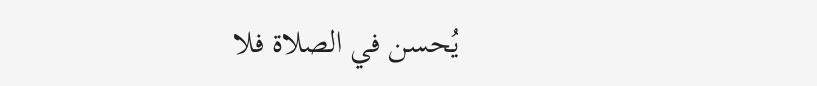يُحسن في الصلاة فلا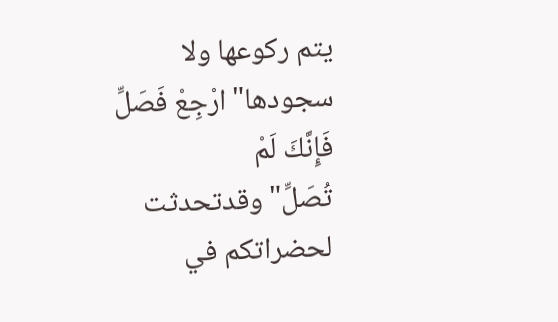يتم ركوعها ولا سجودها"ارْجِعْ فَصَلِّ فَإِنَّكَ لَمْ تُصَلِّ"وقدتحدثت لحضراتكم في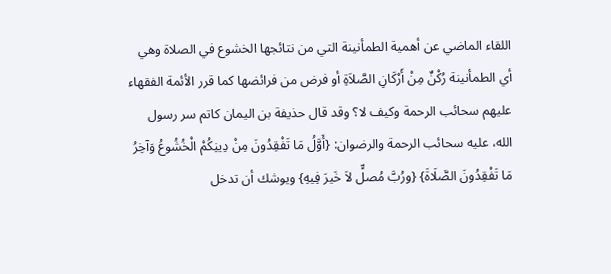اللقاء الماضي عن أهمية الطمأنينة التي من نتائجها الخشوع في الصلاة وهي أي الطمأنينة رُكْنٌ مِنْ أَرْكَانِ الصَّلاَةِ أو فرض من فرائضها كما قرر الأئمة الفقهاء عليهم سحائب الرحمة وكيف لا؟ وقد قال حذيفة بن اليمان كاتم سر رسول الله، عليه سحائب الرحمة والرضوان: {أَوَّلُ مَا تَفْقِدُونَ مِنْ دِينِكُمْ الْخُشُوعُ وَآخِرُ مَا تَفْقِدُونَ الصَّلَاةَ} {ورُبَّ مُصلٍّ لاَ خَيرَ فِيهِ} ويوشك أن تدخل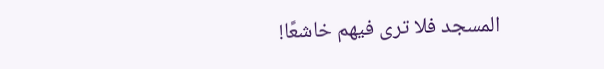المسجد فلا ترى فيهم خاشعًا!